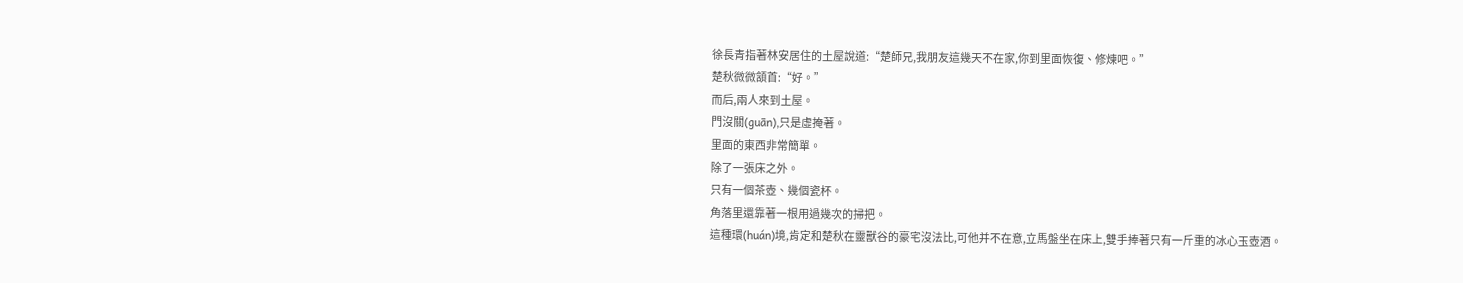徐長青指著林安居住的土屋說道:“楚師兄,我朋友這幾天不在家,你到里面恢復、修煉吧。”
楚秋微微頷首:“好。”
而后,兩人來到土屋。
門沒關(guān),只是虛掩著。
里面的東西非常簡單。
除了一張床之外。
只有一個茶壺、幾個瓷杯。
角落里還靠著一根用過幾次的掃把。
這種環(huán)境,肯定和楚秋在靈獸谷的豪宅沒法比,可他并不在意,立馬盤坐在床上,雙手捧著只有一斤重的冰心玉壺酒。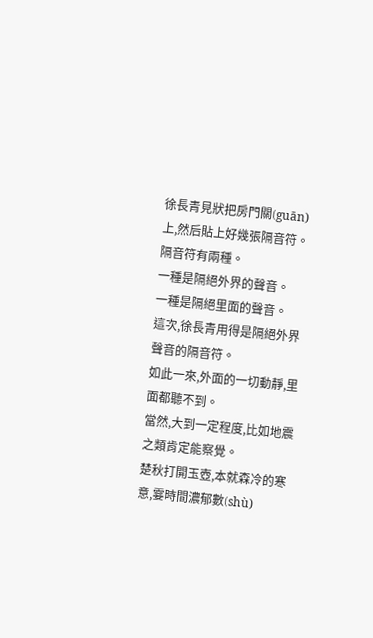徐長青見狀把房門關(guān)上,然后貼上好幾張隔音符。
隔音符有兩種。
一種是隔絕外界的聲音。
一種是隔絕里面的聲音。
這次,徐長青用得是隔絕外界聲音的隔音符。
如此一來,外面的一切動靜,里面都聽不到。
當然,大到一定程度,比如地震之類肯定能察覺。
楚秋打開玉壺,本就森冷的寒意,霎時間濃郁數(shù)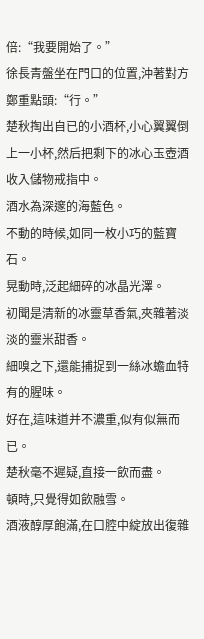倍:“我要開始了。”
徐長青盤坐在門口的位置,沖著對方鄭重點頭:“行。”
楚秋掏出自已的小酒杯,小心翼翼倒上一小杯,然后把剩下的冰心玉壺酒收入儲物戒指中。
酒水為深邃的海藍色。
不動的時候,如同一枚小巧的藍寶石。
晃動時,泛起細碎的冰晶光澤。
初聞是清新的冰靈草香氣,夾雜著淡淡的靈米甜香。
細嗅之下,還能捕捉到一絲冰蟾血特有的腥味。
好在,這味道并不濃重,似有似無而已。
楚秋毫不遲疑,直接一飲而盡。
頓時,只覺得如飲融雪。
酒液醇厚飽滿,在口腔中綻放出復雜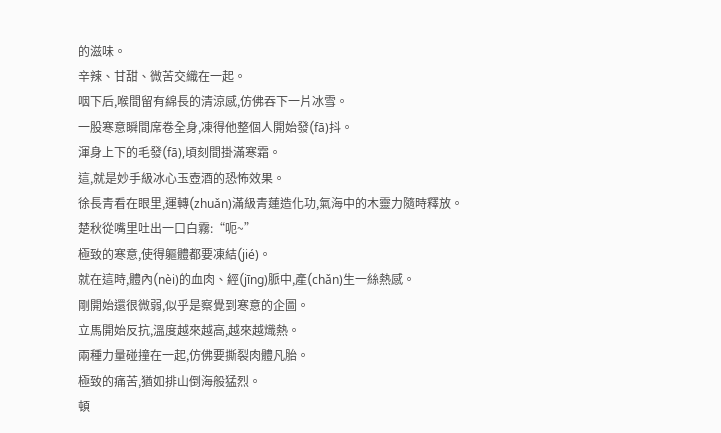的滋味。
辛辣、甘甜、微苦交織在一起。
咽下后,喉間留有綿長的清涼感,仿佛吞下一片冰雪。
一股寒意瞬間席卷全身,凍得他整個人開始發(fā)抖。
渾身上下的毛發(fā),頃刻間掛滿寒霜。
這,就是妙手級冰心玉壺酒的恐怖效果。
徐長青看在眼里,運轉(zhuǎn)滿級青蓮造化功,氣海中的木靈力隨時釋放。
楚秋從嘴里吐出一口白霧:“呃~”
極致的寒意,使得軀體都要凍結(jié)。
就在這時,體內(nèi)的血肉、經(jīng)脈中,產(chǎn)生一絲熱感。
剛開始還很微弱,似乎是察覺到寒意的企圖。
立馬開始反抗,溫度越來越高,越來越熾熱。
兩種力量碰撞在一起,仿佛要撕裂肉體凡胎。
極致的痛苦,猶如排山倒海般猛烈。
頓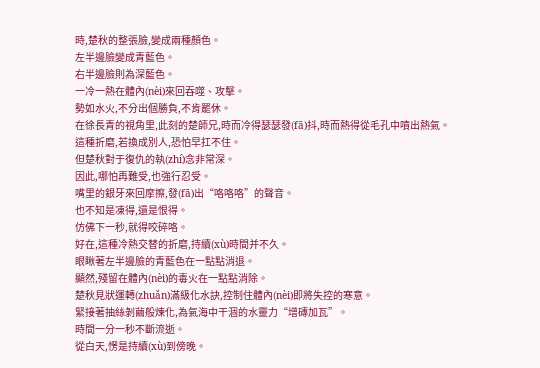時,楚秋的整張臉,變成兩種顏色。
左半邊臉變成青藍色。
右半邊臉則為深藍色。
一冷一熱在體內(nèi)來回吞噬、攻擊。
勢如水火,不分出個勝負,不肯罷休。
在徐長青的視角里,此刻的楚師兄,時而冷得瑟瑟發(fā)抖,時而熱得從毛孔中噴出熱氣。
這種折磨,若換成別人,恐怕早扛不住。
但楚秋對于復仇的執(zhí)念非常深。
因此,哪怕再難受,也強行忍受。
嘴里的銀牙來回摩擦,發(fā)出“咯咯咯”的聲音。
也不知是凍得,還是恨得。
仿佛下一秒,就得咬碎咯。
好在,這種冷熱交替的折磨,持續(xù)時間并不久。
眼瞅著左半邊臉的青藍色在一點點消退。
顯然,殘留在體內(nèi)的毒火在一點點消除。
楚秋見狀運轉(zhuǎn)滿級化水訣,控制住體內(nèi)即將失控的寒意。
緊接著抽絲剝繭般煉化,為氣海中干涸的水靈力“增磚加瓦”。
時間一分一秒不斷流逝。
從白天,愣是持續(xù)到傍晚。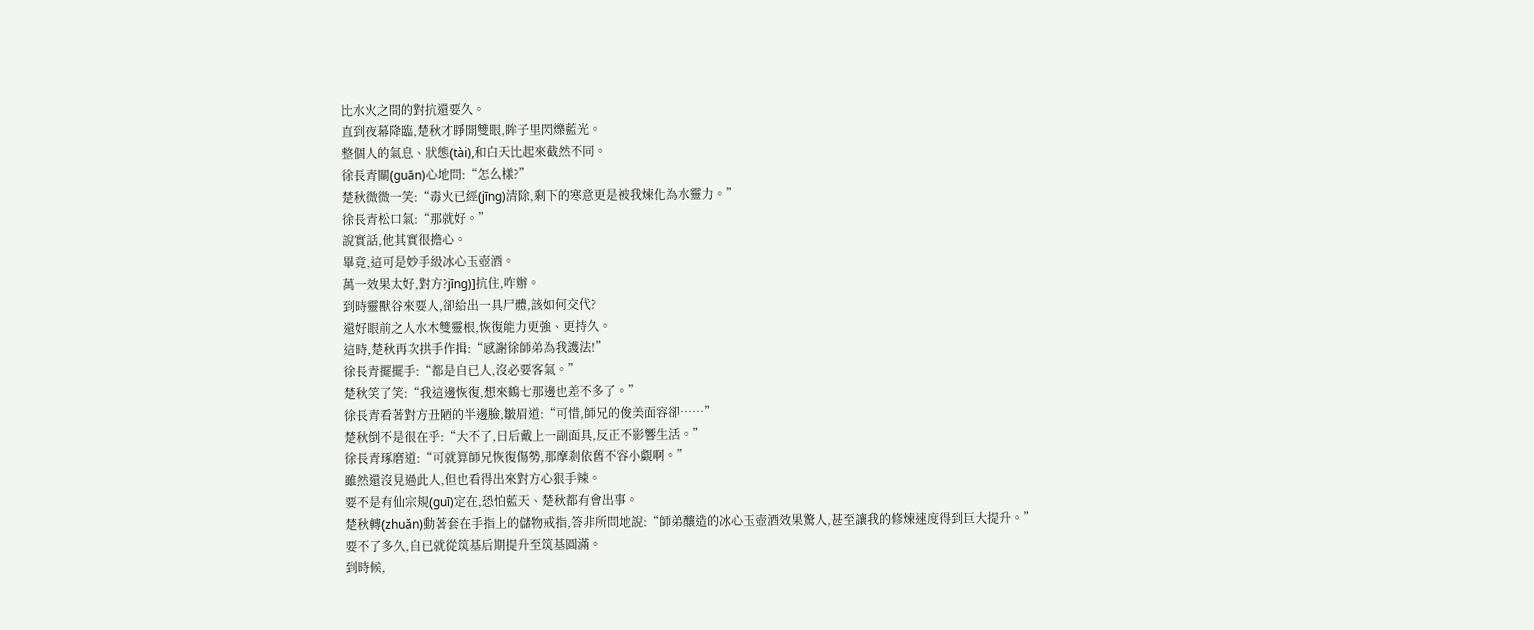比水火之間的對抗還要久。
直到夜幕降臨,楚秋才睜開雙眼,眸子里閃爍藍光。
整個人的氣息、狀態(tài),和白天比起來截然不同。
徐長青關(guān)心地問:“怎么樣?”
楚秋微微一笑:“毒火已經(jīng)清除,剩下的寒意更是被我煉化為水靈力。”
徐長青松口氣:“那就好。”
說實話,他其實很擔心。
畢竟,這可是妙手級冰心玉壺酒。
萬一效果太好,對方?jīng)]抗住,咋辦。
到時靈獸谷來要人,卻給出一具尸體,該如何交代?
還好眼前之人水木雙靈根,恢復能力更強、更持久。
這時,楚秋再次拱手作揖:“感謝徐師弟為我護法!”
徐長青擺擺手:“都是自已人,沒必要客氣。”
楚秋笑了笑:“我這邊恢復,想來鶴七那邊也差不多了。”
徐長青看著對方丑陋的半邊臉,皺眉道:“可惜,師兄的俊美面容卻……”
楚秋倒不是很在乎:“大不了,日后戴上一副面具,反正不影響生活。”
徐長青琢磨道:“可就算師兄恢復傷勢,那摩剎依舊不容小覷啊。”
雖然還沒見過此人,但也看得出來對方心狠手辣。
要不是有仙宗規(guī)定在,恐怕藍天、楚秋都有會出事。
楚秋轉(zhuǎn)動著套在手指上的儲物戒指,答非所問地說:“師弟釀造的冰心玉壺酒效果驚人,甚至讓我的修煉速度得到巨大提升。”
要不了多久,自已就從筑基后期提升至筑基圓滿。
到時候,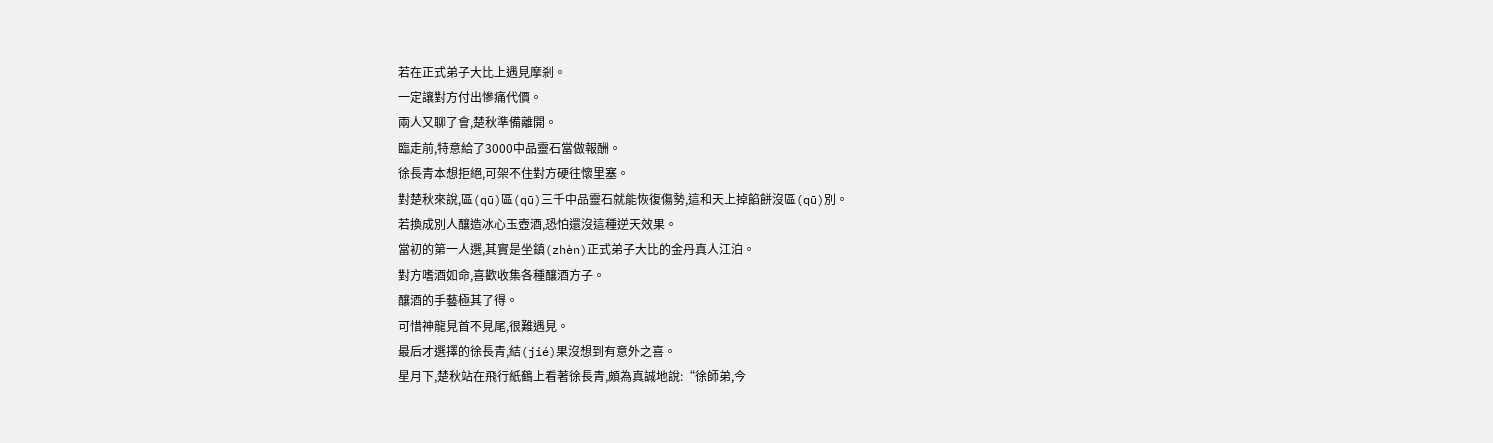若在正式弟子大比上遇見摩剎。
一定讓對方付出慘痛代價。
兩人又聊了會,楚秋準備離開。
臨走前,特意給了3000中品靈石當做報酬。
徐長青本想拒絕,可架不住對方硬往懷里塞。
對楚秋來說,區(qū)區(qū)三千中品靈石就能恢復傷勢,這和天上掉餡餅沒區(qū)別。
若換成別人釀造冰心玉壺酒,恐怕還沒這種逆天效果。
當初的第一人選,其實是坐鎮(zhèn)正式弟子大比的金丹真人江泊。
對方嗜酒如命,喜歡收集各種釀酒方子。
釀酒的手藝極其了得。
可惜神龍見首不見尾,很難遇見。
最后才選擇的徐長青,結(jié)果沒想到有意外之喜。
星月下,楚秋站在飛行紙鶴上看著徐長青,頗為真誠地說:“徐師弟,今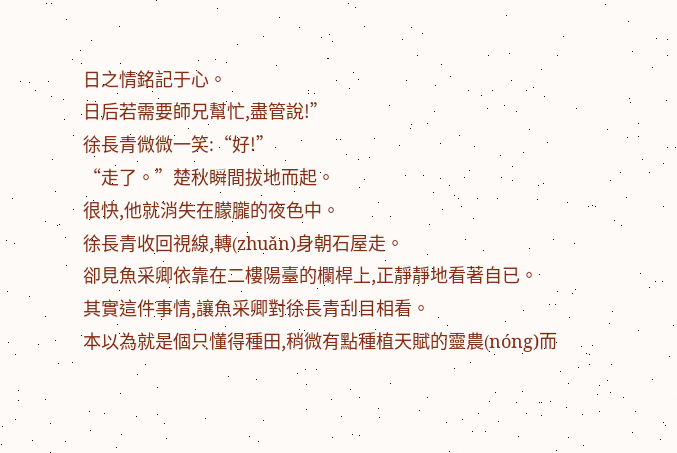日之情銘記于心。
日后若需要師兄幫忙,盡管說!”
徐長青微微一笑:“好!”
“走了。”楚秋瞬間拔地而起。
很快,他就消失在朦朧的夜色中。
徐長青收回視線,轉(zhuǎn)身朝石屋走。
卻見魚采卿依靠在二樓陽臺的欄桿上,正靜靜地看著自已。
其實這件事情,讓魚采卿對徐長青刮目相看。
本以為就是個只懂得種田,稍微有點種植天賦的靈農(nóng)而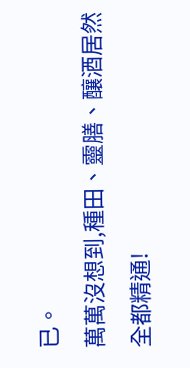已。
萬萬沒想到,種田、靈膳、釀酒居然全都精通!